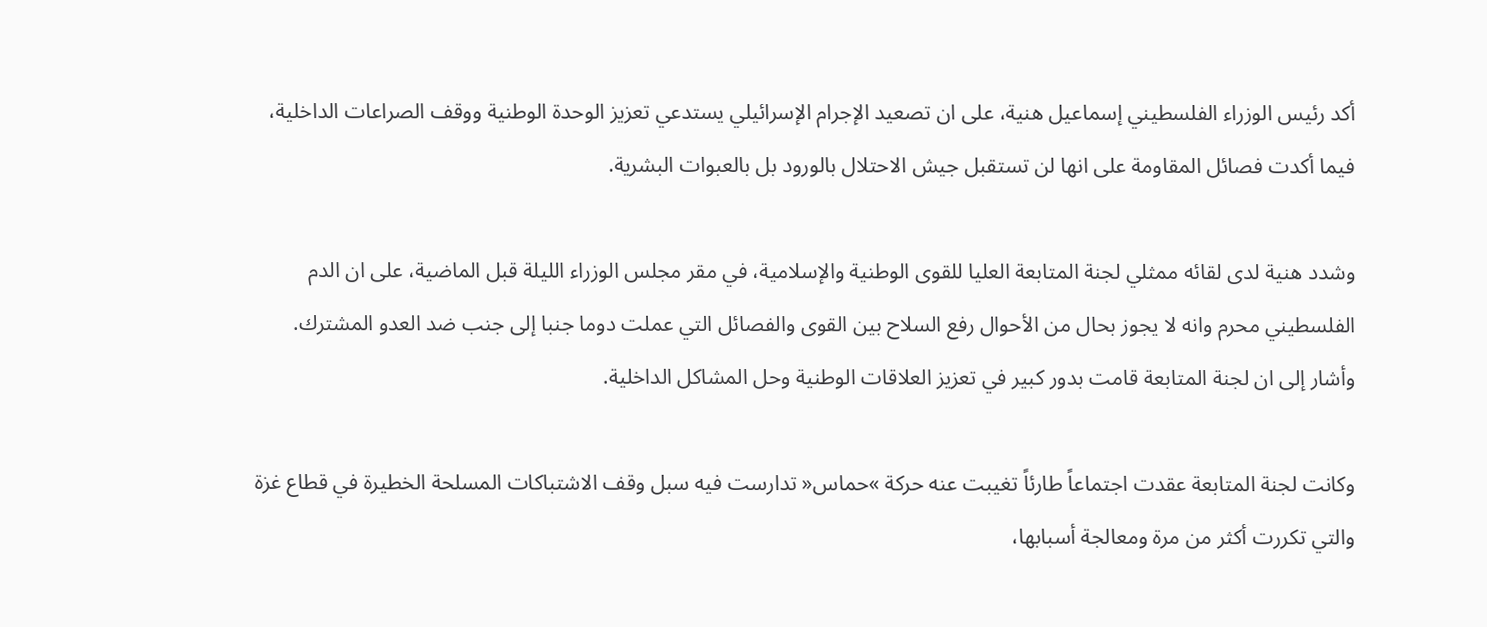أكد رئيس الوزراء الفلسطيني إسماعيل هنية، على ان تصعيد الإجرام الإسرائيلي يستدعي تعزيز الوحدة الوطنية ووقف الصراعات الداخلية، فيما أكدت فصائل المقاومة على انها لن تستقبل جيش الاحتلال بالورود بل بالعبوات البشرية.

وشدد هنية لدى لقائه ممثلي لجنة المتابعة العليا للقوى الوطنية والإسلامية، في مقر مجلس الوزراء الليلة قبل الماضية، على ان الدم الفلسطيني محرم وانه لا يجوز بحال من الأحوال رفع السلاح بين القوى والفصائل التي عملت دوما جنبا إلى جنب ضد العدو المشترك. وأشار إلى ان لجنة المتابعة قامت بدور كبير في تعزيز العلاقات الوطنية وحل المشاكل الداخلية.

وكانت لجنة المتابعة عقدت اجتماعاً طارئاً تغيبت عنه حركة »حماس« تدارست فيه سبل وقف الاشتباكات المسلحة الخطيرة في قطاع غزة والتي تكررت أكثر من مرة ومعالجة أسبابها،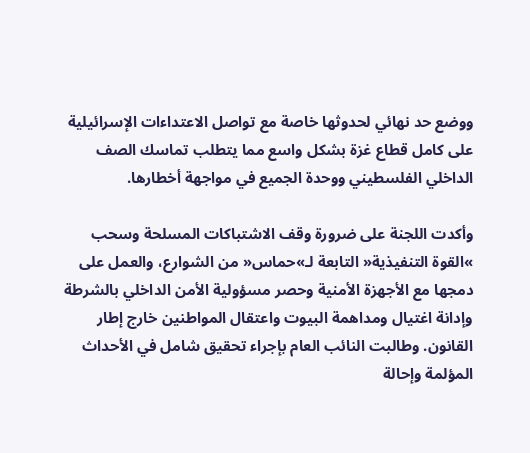ووضع حد نهائي لحدوثها خاصة مع تواصل الاعتداءات الإسرائيلية على كامل قطاع غزة بشكل واسع مما يتطلب تماسك الصف الداخلي الفلسطيني ووحدة الجميع في مواجهة أخطارها.

وأكدت اللجنة على ضرورة وقف الاشتباكات المسلحة وسحب »القوة التنفيذية« التابعة لـ»حماس« من الشوارع، والعمل على دمجها مع الأجهزة الأمنية وحصر مسؤولية الأمن الداخلي بالشرطة وإدانة اغتيال ومداهمة البيوت واعتقال المواطنين خارج إطار القانون. وطالبت النائب العام بإجراء تحقيق شامل في الأحداث المؤلمة وإحالة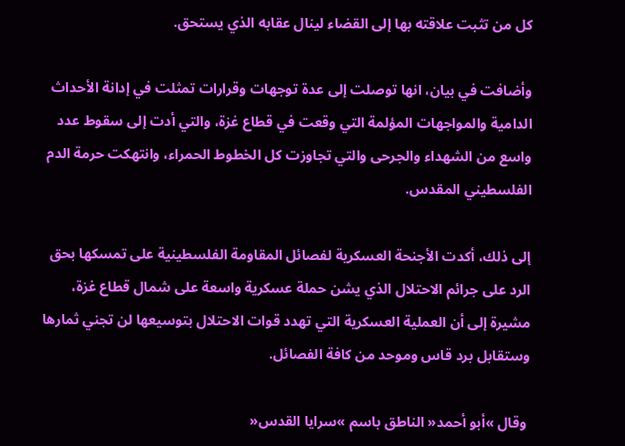كل من تثبت علاقته بها إلى القضاء لينال عقابه الذي يستحق.

وأضافت في بيان، انها توصلت إلى عدة توجهات وقرارات تمثلت في إدانة الأحداث الدامية والمواجهات المؤلمة التي وقعت في قطاع غزة، والتي أدت إلى سقوط عدد واسع من الشهداء والجرحى والتي تجاوزت كل الخطوط الحمراء، وانتهكت حرمة الدم الفلسطيني المقدس.

إلى ذلك، أكدت الأجنحة العسكرية لفصائل المقاومة الفلسطينية على تمسكها بحق الرد على جرائم الاحتلال الذي يشن حملة عسكرية واسعة على شمال قطاع غزة، مشيرة إلى أن العملية العسكرية التي تهدد قوات الاحتلال بتوسيعها لن تجني ثمارها وستقابل برد قاس وموحد من كافة الفصائل.

 وقال »أبو أحمد« الناطق باسم »سرايا القدس«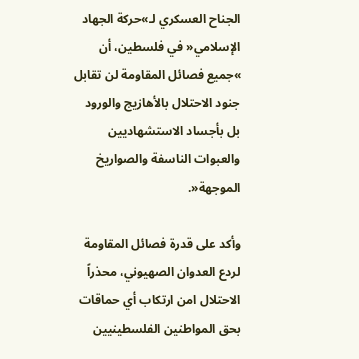الجناح العسكري لـ»حركة الجهاد الإسلامي« في فلسطين، أن »جميع فصائل المقاومة لن تقابل جنود الاحتلال بالأهازيج والورود بل بأجساد الاستشهاديين والعبوات الناسفة والصواريخ الموجهة«.

وأكد على قدرة فصائل المقاومة لردع العدوان الصهيوني، محذراً الاحتلال امن ارتكاب أي حماقات بحق المواطنين الفلسطينيين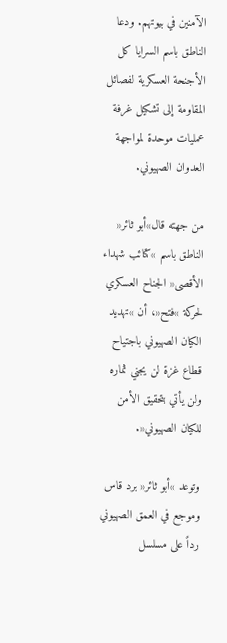الآمنين في بيوتهم. ودعا الناطق باسم السرايا كل الأجنحة العسكرية لفصائل المقاومة إلى تشكيل غرفة عمليات موحدة لمواجهة العدوان الصهيوني.

من جهته قال»أبو ثائر« الناطق باسم »كتائب شهداء الأقصى« الجناح العسكري لحركة »فتح«، أن »تهديد الكيان الصهيوني باجتياح قطاع غزة لن يجني ثماره ولن يأتي بتحقيق الأمن للكيان الصهيوني«.

وتوعد »أبو ثائر« برد قاس وموجع في العمق الصهيوني رداً على مسلسل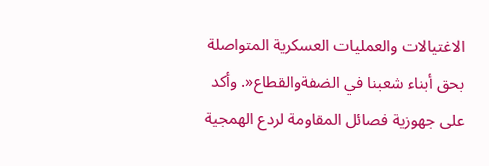الاغتيالات والعمليات العسكرية المتواصلة بحق أبناء شعبنا في الضفةوالقطاع«. وأكد على جهوزية فصائل المقاومة لردع الهمجية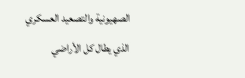الصهيونية والتصعيد العسكري الذي يطال كل الأراضي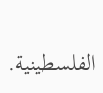الفلسطينية.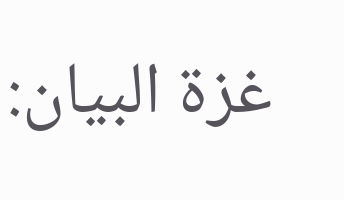غزة البيان: